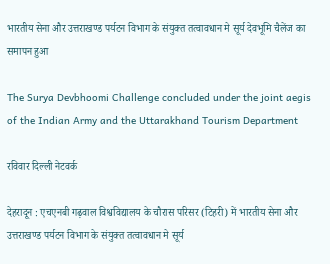भारतीय सेना और उत्तराखण्ड पर्यटन विभाग के संयुक्त तत्वावधान मे सूर्य देवभूमि चैलेंज का समापन हुआ

The Surya Devbhoomi Challenge concluded under the joint aegis of the Indian Army and the Uttarakhand Tourism Department

रविवार दिल्ली नेटवर्क

देहरादून : एचएनबी गढ़वाल विश्वविद्यालय के चौरास परिसर (टिहरी) में भारतीय सेना और उत्तराखण्ड पर्यटन विभाग के संयुक्त तत्वावधान मे सूर्य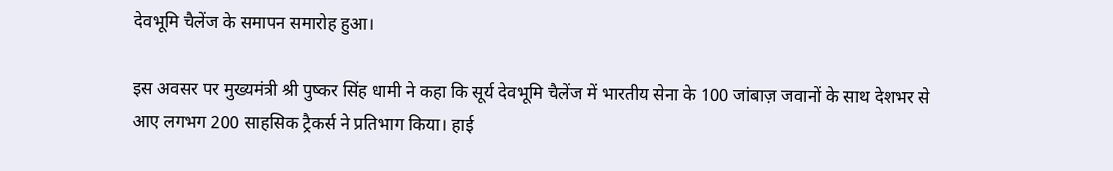देवभूमि चैलेंज के समापन समारोह हुआ।

इस अवसर पर मुख्यमंत्री श्री पुष्कर सिंह धामी ने कहा कि सूर्य देवभूमि चैलेंज में भारतीय सेना के 100 जांबाज़ जवानों के साथ देशभर से आए लगभग 200 साहसिक ट्रैकर्स ने प्रतिभाग किया। हाई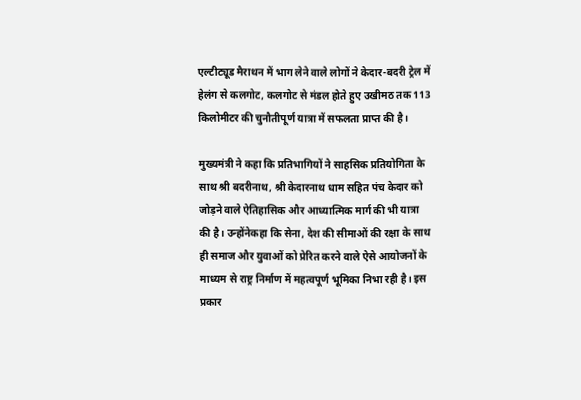एल्टीट्यूड मैराथन में भाग लेने वाले लोगों ने केदार-बदरी ट्रेल में हेलंग से कलगोट, कलगोट से मंडल होते हुए उखीमठ तक 113 किलोमीटर की चुनौतीपूर्ण यात्रा में सफलता प्राप्त की है।

मुख्यमंत्री ने कहा कि प्रतिभागियों ने साहसिक प्रतियोगिता के साथ श्री बदरीनाथ, श्री केदारनाथ धाम सहित पंच केदार को जोड़ने वाले ऐतिहासिक और आध्यात्मिक मार्ग की भी यात्रा की है। उन्होंनेकहा कि सेना, देश की सीमाओं की रक्षा के साथ ही समाज और युवाओं को प्रेरित करने वाले ऐसे आयोजनों के माध्यम से राष्ट्र निर्माण में महत्वपूर्ण भूमिका निभा रही है। इस प्रकार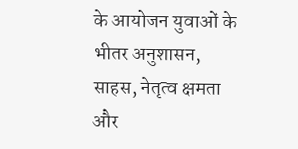के आयोजन युवाओं के भीतर अनुशासन, साहस, नेतृत्व क्षमता और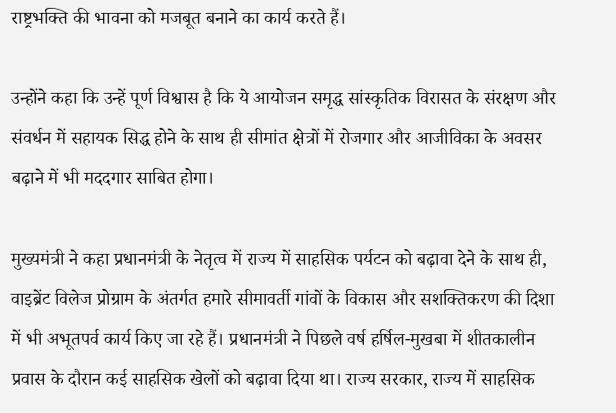राष्ट्रभक्ति की भावना को मजबूत बनाने का कार्य करते हैं।

उन्होंने कहा कि उन्हें पूर्ण विश्वास है कि ये आयोजन समृद्ध सांस्कृतिक विरासत के संरक्षण और संवर्धन में सहायक सिद्ध होने के साथ ही सीमांत क्षेत्रों में रोजगार और आजीविका के अवसर बढ़ाने में भी मददगार साबित होगा।

मुख्यमंत्री ने कहा प्रधानमंत्री के नेतृत्व में राज्य में साहसिक पर्यटन को बढ़ावा देने के साथ ही, वाइब्रेंट विलेज प्रोग्राम के अंतर्गत हमारे सीमावर्ती गांवों के विकास और सशक्तिकरण की दिशा में भी अभूतपर्व कार्य किए जा रहे हैं। प्रधानमंत्री ने पिछले वर्ष हर्षिल-मुखबा में शीतकालीन प्रवास के दौरान कई साहसिक खेलों को बढ़ावा दिया था। राज्य सरकार, राज्य में साहसिक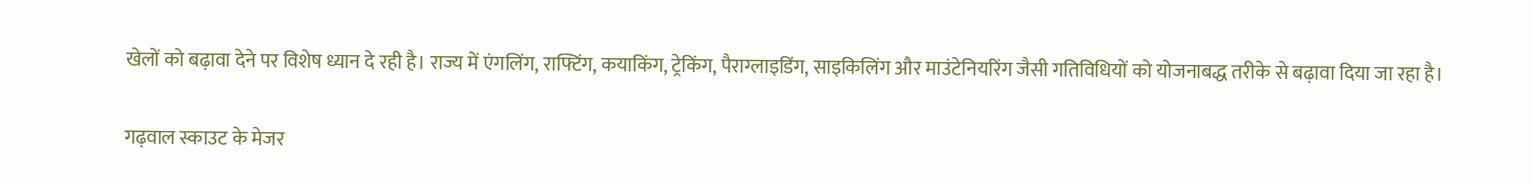खेलों को बढ़ावा देने पर विशेष ध्यान दे रही है। राज्य में एंगलिंग, राफ्टिंग, कयाकिंग, ट्रेकिंग, पैराग्लाइडिंग, साइकिलिंग और माउंटेनियरिंग जैसी गतिविधियों को योजनाबद्ध तरीके से बढ़ावा दिया जा रहा है।

गढ़वाल स्काउट के मेजर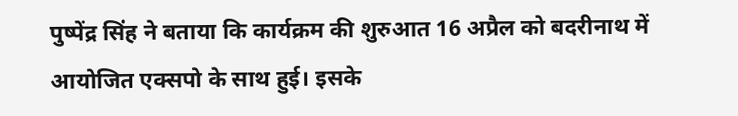पुष्पेंद्र सिंह ने बताया कि कार्यक्रम की शुरुआत 16 अप्रैल को बदरीनाथ में आयोजित एक्सपो के साथ हुई। इसके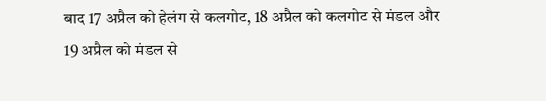बाद 17 अप्रैल को हेलंग से कलगोट, 18 अप्रैल को कलगोट से मंडल और 19 अप्रैल को मंडल से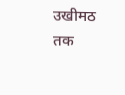उखीमठ तक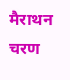मैराथन चरण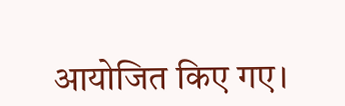आयोजित किए गए।